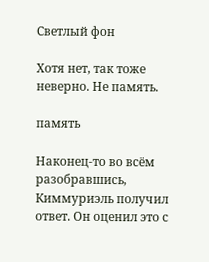Светлый фон

Хотя нет, так тоже неверно. Не память.

память

Наконец-то во всём разобравшись, Киммуриэль получил ответ. Он оценил это с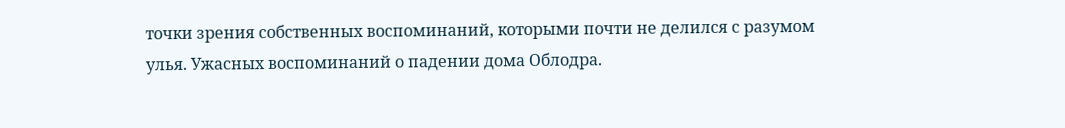точки зрения собственных воспоминаний, которыми почти не делился с разумом улья. Ужасных воспоминаний о падении дома Облодра.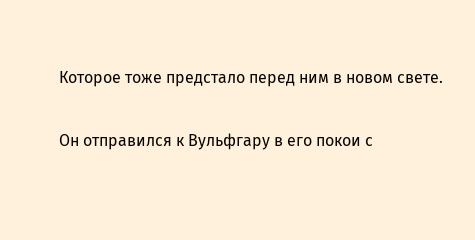Которое тоже предстало перед ним в новом свете.

Он отправился к Вульфгару в его покои с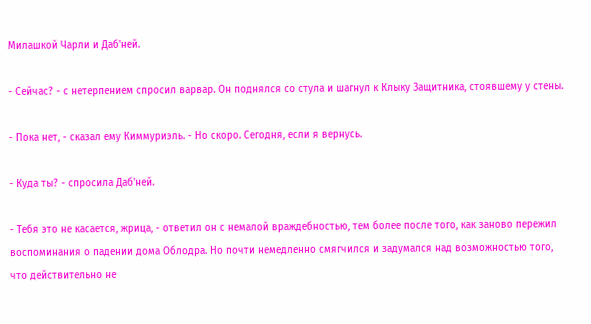Милашкой Чарли и Даб'ней.

- Сейчас? - с нетерпением спросил варвар. Он поднялся со стула и шагнул к Клыку Защитника, стоявшему у стены.

- Пока нет, - сказал ему Киммуриэль. - Но скоро. Сегодня, если я вернусь.

- Куда ты? - спросила Даб'ней.

- Тебя это не касается, жрица, - ответил он с немалой враждебностью, тем более после того, как заново пережил воспоминания о падении дома Облодра. Но почти немедленно смягчился и задумался над возможностью того, что действительно не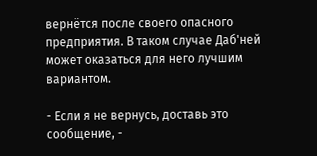вернётся после своего опасного предприятия. В таком случае Даб'ней может оказаться для него лучшим вариантом.

- Если я не вернусь, доставь это сообщение, -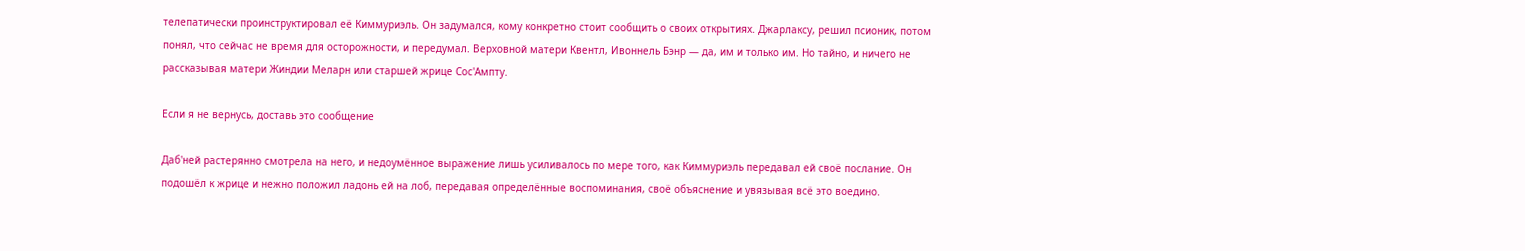телепатически проинструктировал её Киммуриэль. Он задумался, кому конкретно стоит сообщить о своих открытиях. Джарлаксу, решил псионик, потом понял, что сейчас не время для осторожности, и передумал. Верховной матери Квентл, Ивоннель Бэнр — да, им и только им. Но тайно, и ничего не рассказывая матери Жиндии Меларн или старшей жрице Сос'Ампту.

Если я не вернусь, доставь это сообщение

Даб'ней растерянно смотрела на него, и недоумённое выражение лишь усиливалось по мере того, как Киммуриэль передавал ей своё послание. Он подошёл к жрице и нежно положил ладонь ей на лоб, передавая определённые воспоминания, своё объяснение и увязывая всё это воедино.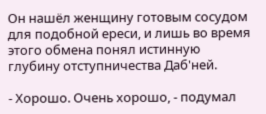Он нашёл женщину готовым сосудом для подобной ереси, и лишь во время этого обмена понял истинную глубину отступничества Даб'ней.

- Хорошо. Очень хорошо, - подумал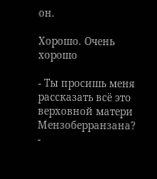он.

Хорошо. Очень хорошо

- Ты просишь меня рассказать всё это верховной матери Мензоберранзана? -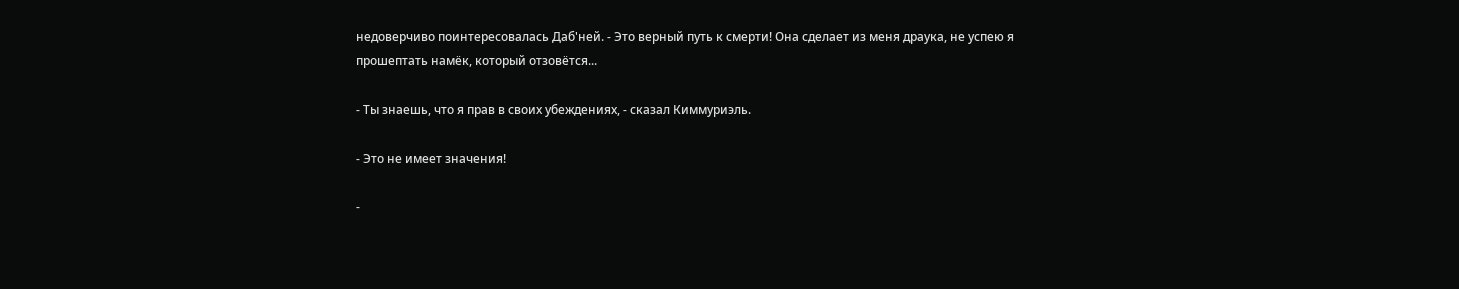недоверчиво поинтересовалась Даб'ней. - Это верный путь к смерти! Она сделает из меня драука, не успею я прошептать намёк, который отзовётся...

- Ты знаешь, что я прав в своих убеждениях, - сказал Киммуриэль.

- Это не имеет значения!

-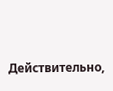Действительно,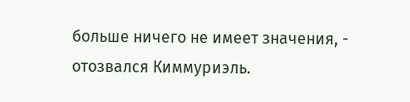больше ничего не имеет значения, - отозвался Киммуриэль.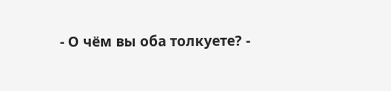- О чём вы оба толкуете? -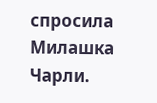спросила Милашка Чарли.